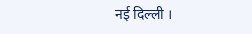नई दिल्ली ।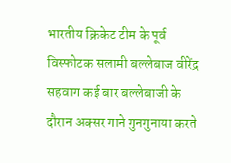भारतीय क्रिकेट टीम के पूर्व विस्फोटक सलामी बल्लेबाज वीरेंद्र सहवाग कई बार बल्लेबाजी के दौरान अक्सर गाने गुनगुनाया करते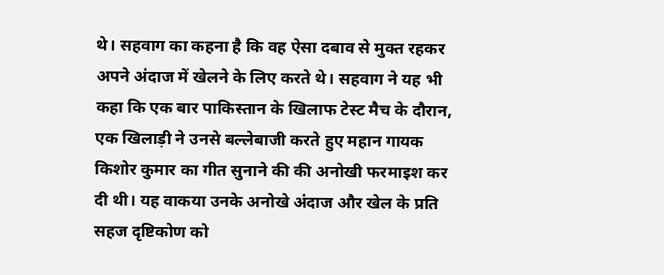थे। सहवाग का कहना है कि वह ऐसा दबाव से मुक्त रहकर अपने अंदाज में खेलने के लिए करते थे। सहवाग ने यह भी कहा कि एक बार पाकिस्तान के खिलाफ टेस्ट मैच के दौरान, एक खिलाड़ी ने उनसे बल्लेबाजी करते हुए महान गायक किशोर कुमार का गीत सुनाने की की अनोखी फरमाइश कर दी थी। यह वाकया उनके अनोखे अंदाज और खेल के प्रति सहज दृष्टिकोण को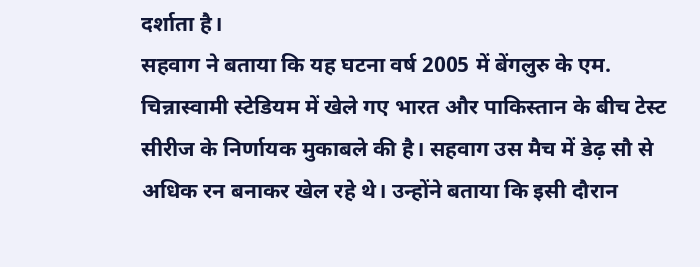दर्शाता है।
सहवाग ने बताया कि यह घटना वर्ष 2005 में बेंगलुरु के एम. चिन्नास्वामी स्टेडियम में खेले गए भारत और पाकिस्तान के बीच टेस्ट सीरीज के निर्णायक मुकाबले की है। सहवाग उस मैच में डेढ़ सौ से अधिक रन बनाकर खेल रहे थे। उन्होंने बताया कि इसी दौरान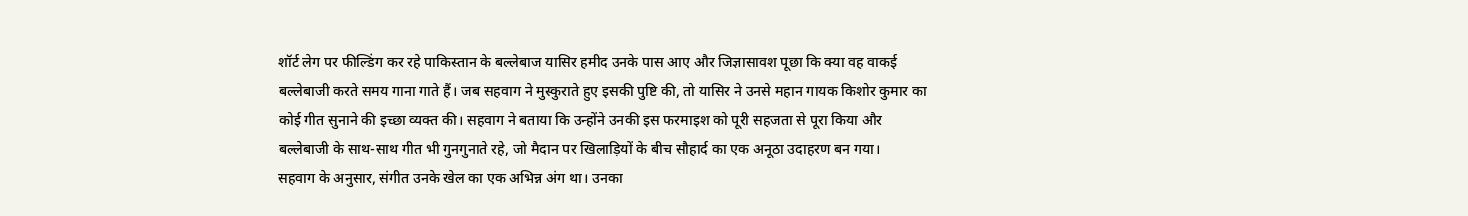शॉर्ट लेग पर फील्डिंग कर रहे पाकिस्तान के बल्लेबाज यासिर हमीद उनके पास आए और जिज्ञासावश पूछा कि क्या वह वाकई बल्लेबाजी करते समय गाना गाते हैं। जब सहवाग ने मुस्कुराते हुए इसकी पुष्टि की, तो यासिर ने उनसे महान गायक किशोर कुमार का कोई गीत सुनाने की इच्छा व्यक्त की। सहवाग ने बताया कि उन्होंने उनकी इस फरमाइश को पूरी सहजता से पूरा किया और बल्लेबाजी के साथ-साथ गीत भी गुनगुनाते रहे, जो मैदान पर खिलाड़ियों के बीच सौहार्द का एक अनूठा उदाहरण बन गया।
सहवाग के अनुसार, संगीत उनके खेल का एक अभिन्न अंग था। उनका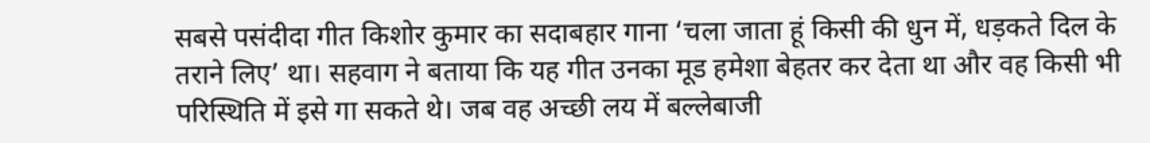सबसे पसंदीदा गीत किशोर कुमार का सदाबहार गाना ‘चला जाता हूं किसी की धुन में, धड़कते दिल के तराने लिए’ था। सहवाग ने बताया कि यह गीत उनका मूड हमेशा बेहतर कर देता था और वह किसी भी परिस्थिति में इसे गा सकते थे। जब वह अच्छी लय में बल्लेबाजी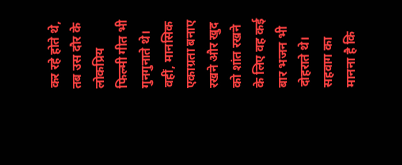कर रहे होते थे, तब उस दौर के लोकप्रिय फिल्मी गीत भी गुनगुनाते थे। वहीं, मानसिक एकाग्रता बनाए रखने और खुद को शांत रखने के लिए वह कई बार भजन भी दोहराते थे। सहवाग का मानना है कि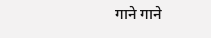गाने गाने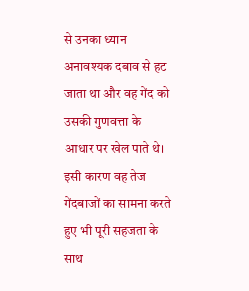से उनका ध्यान अनावश्यक दबाव से हट जाता था और वह गेंद को उसकी गुणवत्ता के आधार पर खेल पाते थे। इसी कारण वह तेज गेंदबाजों का सामना करते हुए भी पूरी सहजता के साथ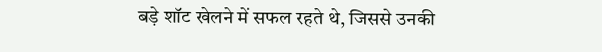बड़े शॉट खेलने में सफल रहते थे, जिससे उनकी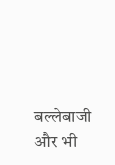बल्लेबाजी और भी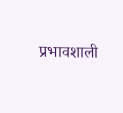प्रभावशाली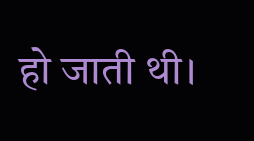हो जाती थी।